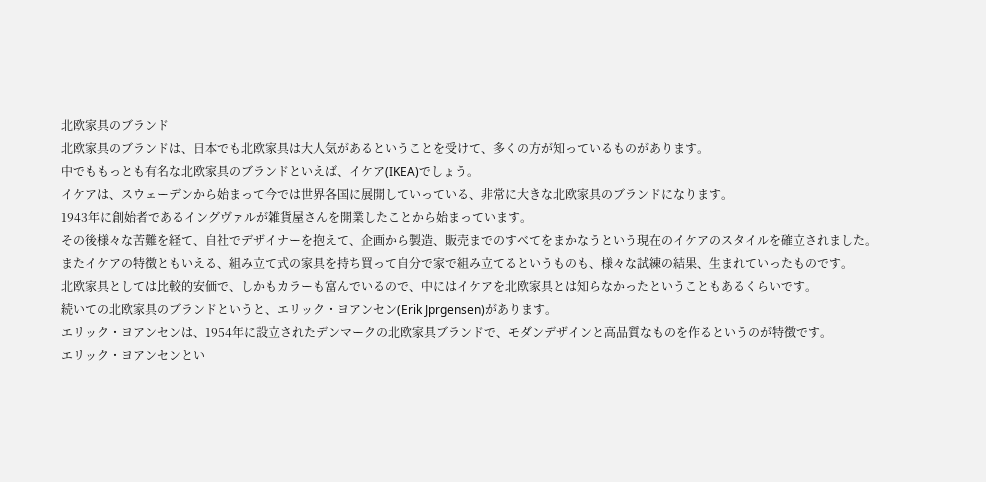北欧家具のブランド
北欧家具のブランドは、日本でも北欧家具は大人気があるということを受けて、多くの方が知っているものがあります。
中でももっとも有名な北欧家具のブランドといえば、イケア(IKEA)でしょう。
イケアは、スウェーデンから始まって今では世界各国に展開していっている、非常に大きな北欧家具のブランドになります。
1943年に創始者であるイングヴァルが雑貨屋さんを開業したことから始まっています。
その後様々な苦難を経て、自社でデザイナーを抱えて、企画から製造、販売までのすべてをまかなうという現在のイケアのスタイルを確立されました。
またイケアの特徴ともいえる、組み立て式の家具を持ち買って自分で家で組み立てるというものも、様々な試練の結果、生まれていったものです。
北欧家具としては比較的安価で、しかもカラーも富んでいるので、中にはイケアを北欧家具とは知らなかったということもあるくらいです。
続いての北欧家具のブランドというと、エリック・ヨアンセン(Erik Jprgensen)があります。
エリック・ヨアンセンは、1954年に設立されたデンマークの北欧家具ブランドで、モダンデザインと高品質なものを作るというのが特徴です。
エリック・ヨアンセンとい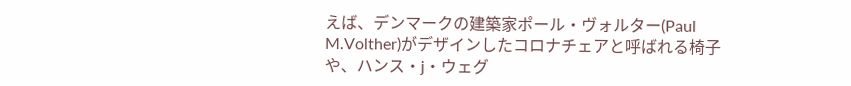えば、デンマークの建築家ポール・ヴォルター(Paul M.Volther)がデザインしたコロナチェアと呼ばれる椅子や、ハンス・j・ウェグ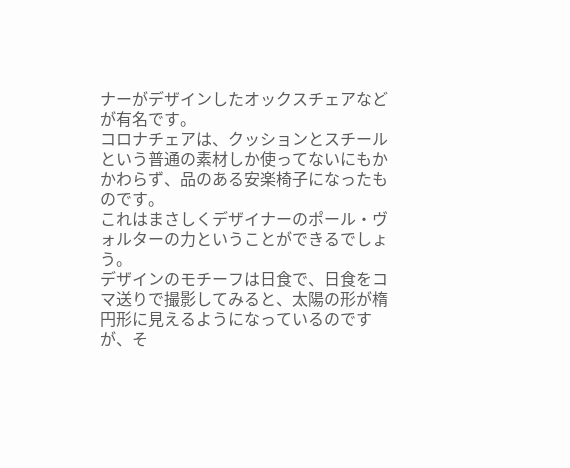ナーがデザインしたオックスチェアなどが有名です。
コロナチェアは、クッションとスチールという普通の素材しか使ってないにもかかわらず、品のある安楽椅子になったものです。
これはまさしくデザイナーのポール・ヴォルターの力ということができるでしょう。
デザインのモチーフは日食で、日食をコマ送りで撮影してみると、太陽の形が楕円形に見えるようになっているのですが、そ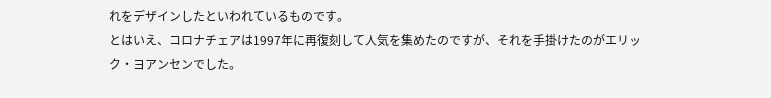れをデザインしたといわれているものです。
とはいえ、コロナチェアは1997年に再復刻して人気を集めたのですが、それを手掛けたのがエリック・ヨアンセンでした。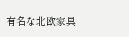有名な北欧家具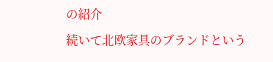の紹介
続いて北欧家具のブランドという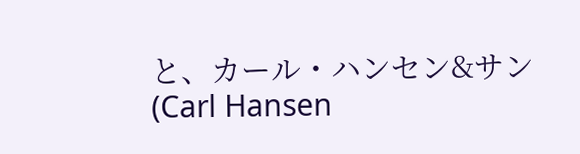と、カール・ハンセン&サン(Carl Hansen